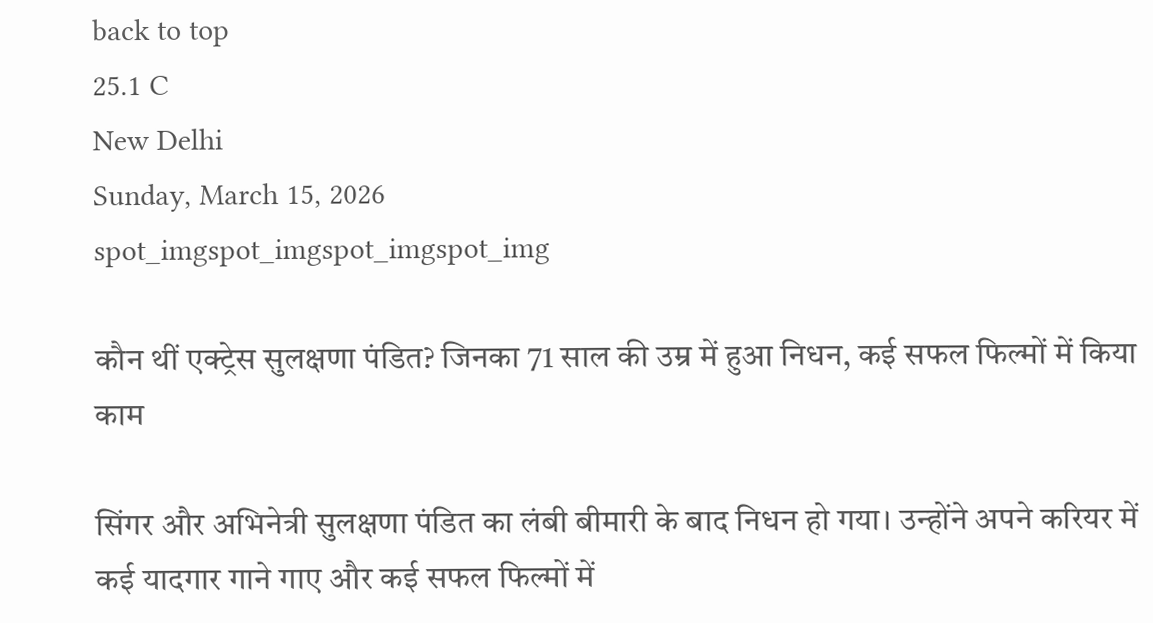back to top
25.1 C
New Delhi
Sunday, March 15, 2026
spot_imgspot_imgspot_imgspot_img

कौन थीं एक्ट्रेस सुलक्षणा पंडित? जिनका 71 साल की उम्र में हुआ निधन, कई सफल फिल्मों में किया काम

सिंगर और अभिनेत्री सुलक्षणा पंडित का लंबी बीमारी के बाद निधन हो गया। उन्‍होंने अपने करियर में कई यादगार गाने गाए और कई सफल फिल्मों में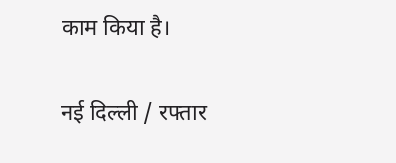काम किया है।

नई दिल्‍ली / रफ्तार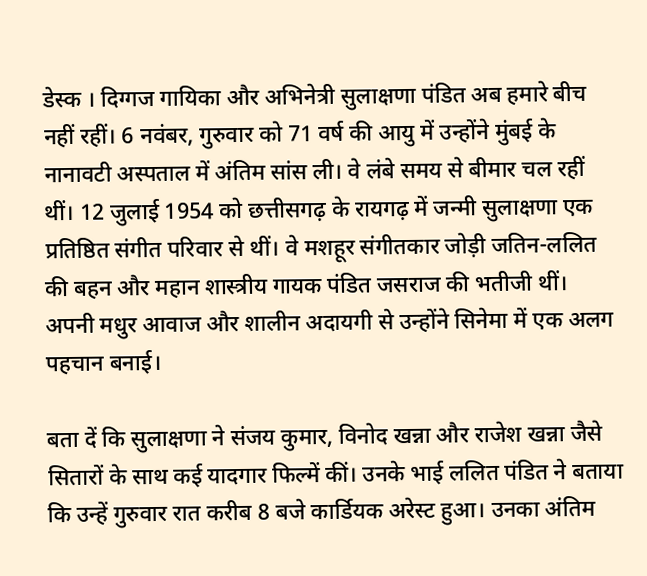डेस्‍क । दिग्गज गायिका और अभिनेत्री सुलाक्षणा पंडित अब हमारे बीच नहीं रहीं। 6 नवंबर, गुरुवार को 71 वर्ष की आयु में उन्होंने मुंबई के नानावटी अस्पताल में अंतिम सांस ली। वे लंबे समय से बीमार चल रहीं थीं। 12 जुलाई 1954 को छत्तीसगढ़ के रायगढ़ में जन्मी सुलाक्षणा एक प्रतिष्ठित संगीत परिवार से थीं। वे मशहूर संगीतकार जोड़ी जतिन-ललित की बहन और महान शास्त्रीय गायक पंडित जसराज की भतीजी थीं। अपनी मधुर आवाज और शालीन अदायगी से उन्होंने सिनेमा में एक अलग पहचान बनाई।

बता दें कि सुलाक्षणा ने संजय कुमार, विनोद खन्ना और राजेश खन्ना जैसे सितारों के साथ कई यादगार फिल्में कीं। उनके भाई ललित पंडित ने बताया कि उन्हें गुरुवार रात करीब 8 बजे कार्डियक अरेस्ट हुआ। उनका अंतिम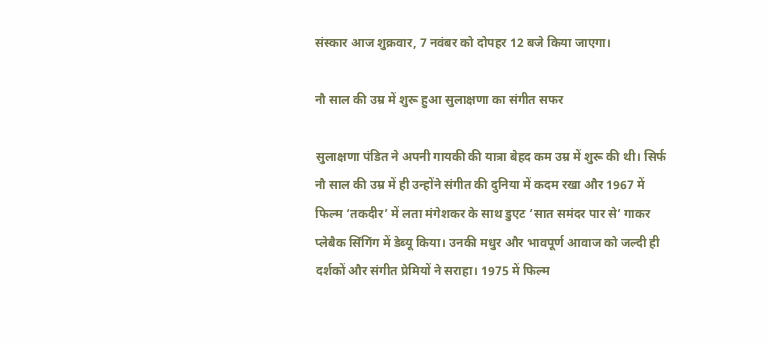संस्कार आज शुक्रवार, 7 नवंबर को दोपहर 12 बजे किया जाएगा।

नौ साल की उम्र में शुरू हुआ सुलाक्षणा का संगीत सफर

सुलाक्षणा पंडित ने अपनी गायकी की यात्रा बेहद कम उम्र में शुरू की थी। सिर्फ नौ साल की उम्र में ही उन्होंने संगीत की दुनिया में कदम रखा और 1967 में फिल्म ‘तकदीर’ में लता मंगेशकर के साथ डुएट ‘सात समंदर पार से’ गाकर प्लेबैक सिंगिंग में डेब्यू किया। उनकी मधुर और भावपूर्ण आवाज को जल्दी ही दर्शकों और संगीत प्रेमियों ने सराहा। 1975 में फिल्म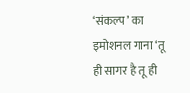‘संकल्प’ का इमोशनल गाना ‘तू ही सागर है तू ही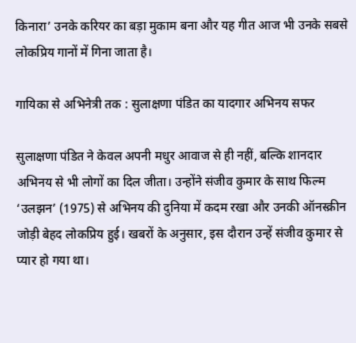किनारा’ उनके करियर का बड़ा मुकाम बना और यह गीत आज भी उनके सबसे लोकप्रिय गानों में गिना जाता है।

गायिका से अभिनेत्री तक : सुलाक्षणा पंडित का यादगार अभिनय सफर

सुलाक्षणा पंडित ने केवल अपनी मधुर आवाज से ही नहीं, बल्कि शानदार अभिनय से भी लोगों का दिल जीता। उन्होंने संजीव कुमार के साथ फिल्म ‘उलझन’ (1975) से अभिनय की दुनिया में कदम रखा और उनकी ऑनस्क्रीन जोड़ी बेहद लोकप्रिय हुई। खबरों के अनुसार, इस दौरान उन्‍हें संजीव कुमार से प्‍यार हो गया था।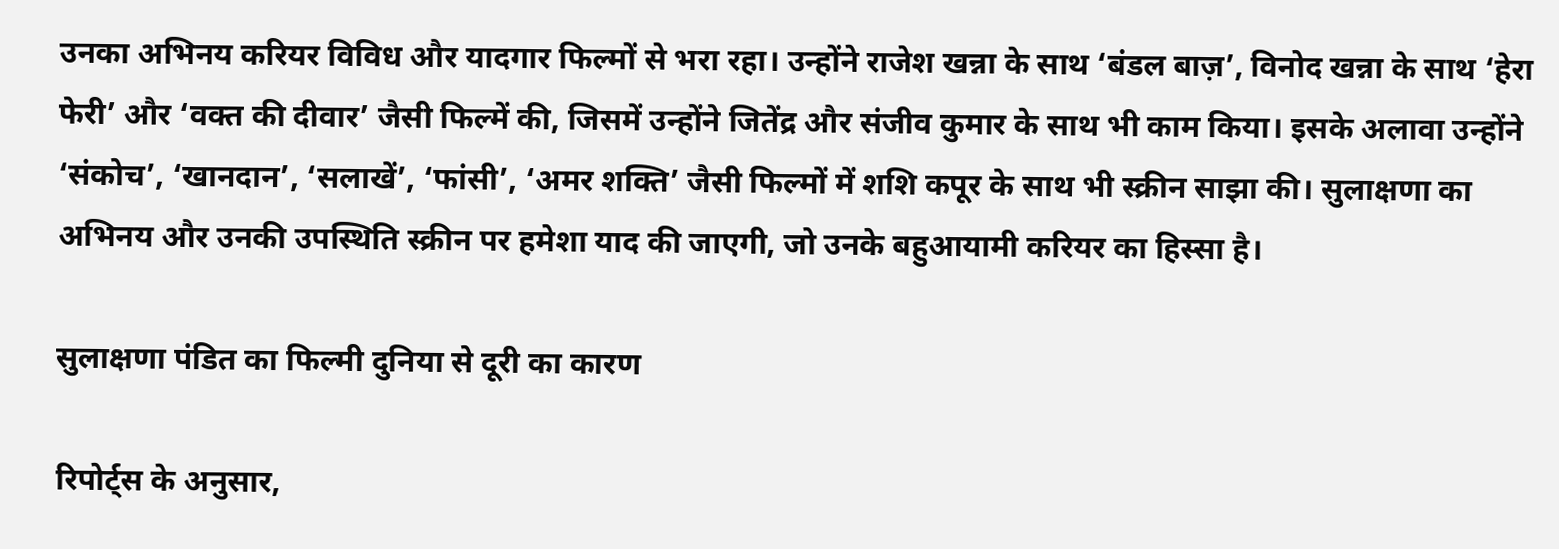उनका अभिनय करियर विविध और यादगार फिल्मों से भरा रहा। उन्होंने राजेश खन्ना के साथ ‘बंडल बाज़’, विनोद खन्ना के साथ ‘हेरा फेरी’ और ‘वक्त की दीवार’ जैसी फिल्में की, जिसमें उन्होंने जितेंद्र और संजीव कुमार के साथ भी काम किया। इसके अलावा उन्होंने ‘संकोच’, ‘खानदान’, ‘सलाखें’, ‘फांसी’, ‘अमर शक्ति’ जैसी फिल्मों में शशि कपूर के साथ भी स्क्रीन साझा की। सुलाक्षणा का अभिनय और उनकी उपस्थिति स्क्रीन पर हमेशा याद की जाएगी, जो उनके बहुआयामी करियर का हिस्सा है।

सुलाक्षणा पंडित का फिल्मी दुनिया से दूरी का कारण

रिपोर्ट्स के अनुसार,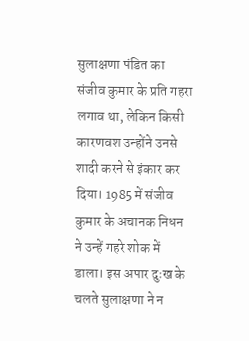सुलाक्षणा पंडित का संजीव कुमार के प्रति गहरा लगाव था, लेकिन किसी कारणवश उन्होंने उनसे शादी करने से इंकार कर दिया। 1985 में संजीव कुमार के अचानक निधन ने उन्हें गहरे शोक में डाला। इस अपार दुःख के चलते सुलाक्षणा ने न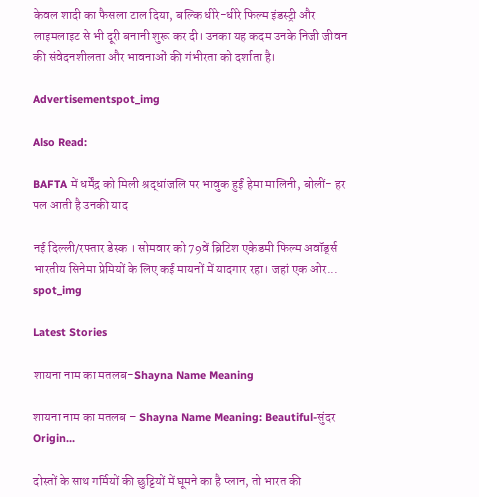केवल शादी का फैसला टाल दिया, बल्कि धीरे-धीरे फिल्म इंडस्ट्री और लाइमलाइट से भी दूरी बनानी शुरू कर दी। उनका यह कदम उनके निजी जीवन की संवेदनशीलता और भावनाओं की गंभीरता को दर्शाता है।

Advertisementspot_img

Also Read:

BAFTA में धर्मेंद्र को मिली श्रद्धांजलि पर भावुक हुईं हेमा मालिनी, बोलीं- हर पल आती है उनकी याद

नई दिल्‍ली/रफ्तार डेस्‍क । सोमवार को 79वें ब्रिटिश एकेडमी फिल्म अवॉर्ड्स भारतीय सिनेमा प्रेमियों के लिए कई मायनों में यादगार रहा। जहां एक ओर...
spot_img

Latest Stories

शायना नाम का मतलब-Shayna Name Meaning

शायना नाम का मतलब – Shayna Name Meaning: Beautiful-सुंदर Origin...

दोस्तों के साथ गर्मियों की छुट्टियों में घूमने का है प्लान, तो भारत की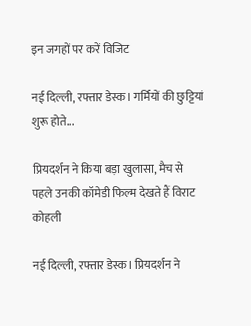इन जगहों पर करें विजिट

नई दिल्ली, रफ्तार डेस्क। गर्मियों की छुट्टियां शुरू होते...

प्रियदर्शन ने किया बड़ा खुलासा, मैच से पहले उनकी कॉमेडी फिल्म देखते हैं विराट कोहली

नई दिल्ली, रफ्तार डेस्क। प्रियदर्शन ने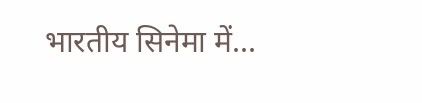भारतीय सिनेमा में...